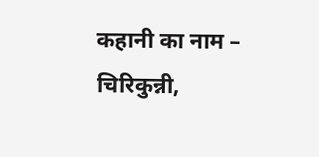कहानी का नाम – चिरिकुन्नी,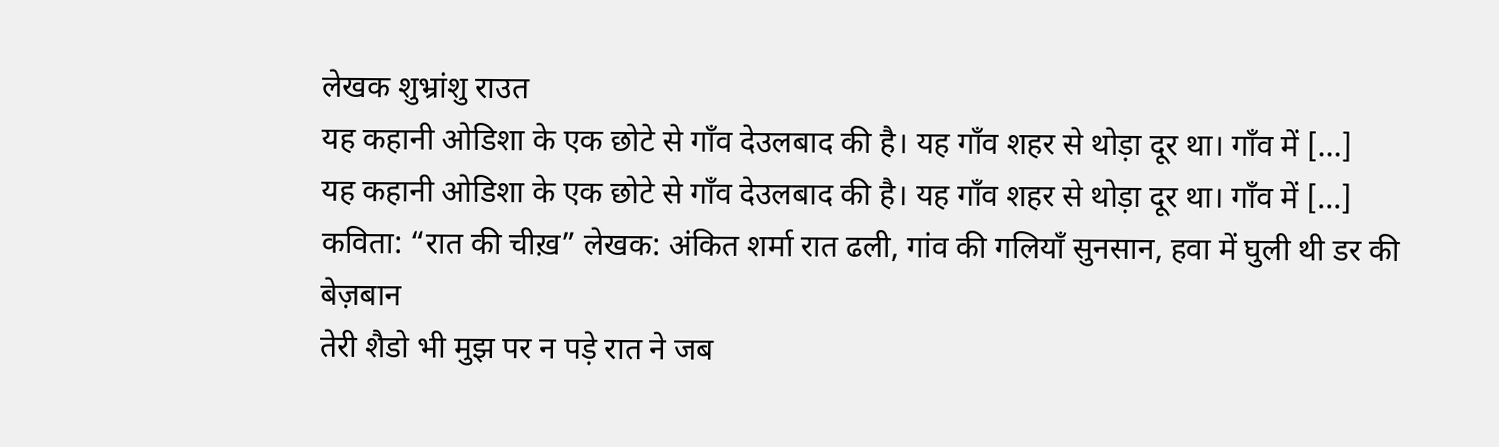लेखक शुभ्रांशु राउत
यह कहानी ओडिशा के एक छोटे से गाँव देउलबाद की है। यह गाँव शहर से थोड़ा दूर था। गाँव में […]
यह कहानी ओडिशा के एक छोटे से गाँव देउलबाद की है। यह गाँव शहर से थोड़ा दूर था। गाँव में […]
कविता: “रात की चीख़” लेखक: अंकित शर्मा रात ढली, गांव की गलियाँ सुनसान, हवा में घुली थी डर की बेज़बान
तेरी शैडो भी मुझ पर न पड़े रात ने जब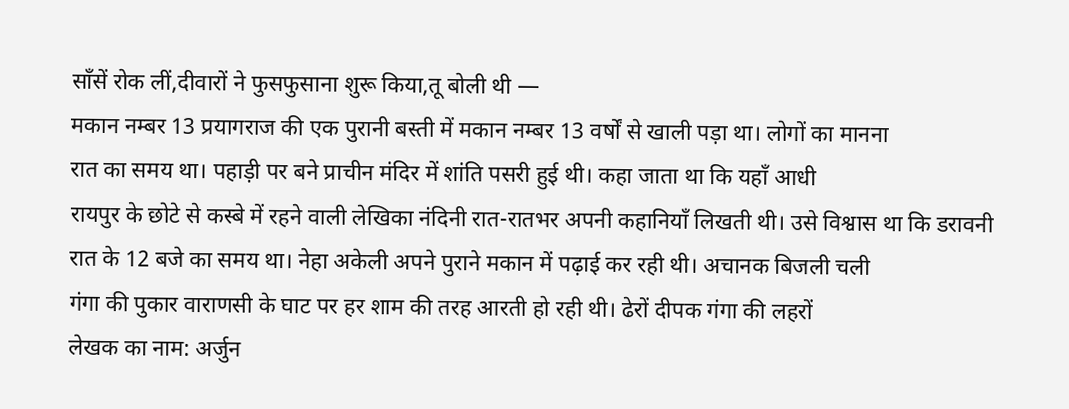साँसें रोक लीं,दीवारों ने फुसफुसाना शुरू किया,तू बोली थी —
मकान नम्बर 13 प्रयागराज की एक पुरानी बस्ती में मकान नम्बर 13 वर्षों से खाली पड़ा था। लोगों का मानना
रात का समय था। पहाड़ी पर बने प्राचीन मंदिर में शांति पसरी हुई थी। कहा जाता था कि यहाँ आधी
रायपुर के छोटे से कस्बे में रहने वाली लेखिका नंदिनी रात-रातभर अपनी कहानियाँ लिखती थी। उसे विश्वास था कि डरावनी
रात के 12 बजे का समय था। नेहा अकेली अपने पुराने मकान में पढ़ाई कर रही थी। अचानक बिजली चली
गंगा की पुकार वाराणसी के घाट पर हर शाम की तरह आरती हो रही थी। ढेरों दीपक गंगा की लहरों
लेखक का नाम: अर्जुन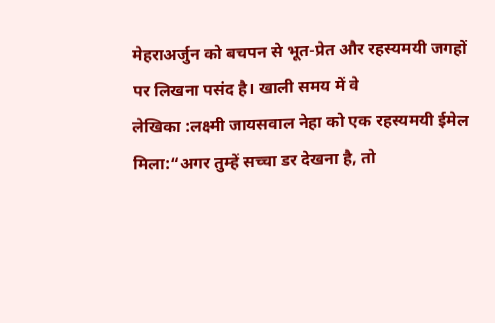मेहराअर्जुन को बचपन से भूत-प्रेत और रहस्यमयी जगहों पर लिखना पसंद है। खाली समय में वे
लेखिका :लक्ष्मी जायसवाल नेहा को एक रहस्यमयी ईमेल मिला:“अगर तुम्हें सच्चा डर देखना है, तो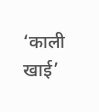‘काली खाई’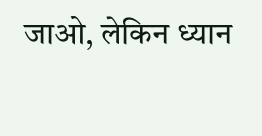जाओ, लेकिन ध्यान